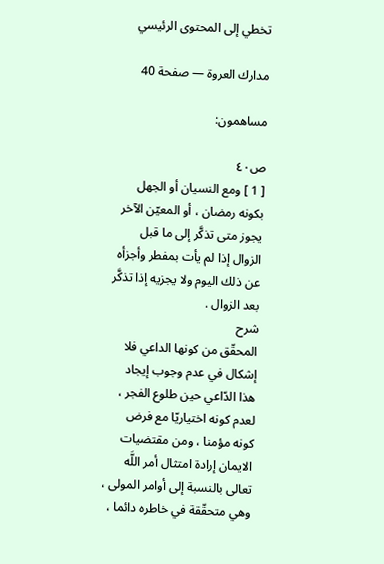تخطي إلى المحتوى الرئيسي

مدارك العروة — صفحة 40

مساهمون:

ص٤٠
[ 1 ] ومع النسيان أو الجهل بكونه رمضان ، أو المعيّن الآخر يجوز متى تذكَّر إلى ما قبل الزوال إذا لم يأت بمفطر وأجزأه عن ذلك اليوم ولا يجزيه إذا تذكَّر بعد الزوال .
شرح
المحقّق من كونها الداعي فلا إشكال في عدم وجوب إيجاد هذا الدّاعي حين طلوع الفجر ، لعدم كونه اختياريّا مع فرض كونه مؤمنا ، ومن مقتضيات الايمان إرادة امتثال أمر اللَّه تعالى بالنسبة إلى أوامر المولى ، وهي متحقّقة في خاطره دائما ،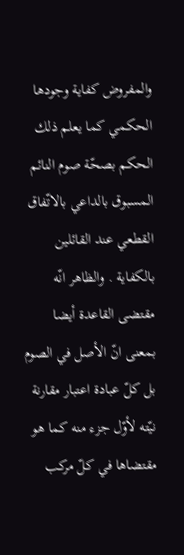والمفروض كفاية وجودها الحكمي كما يعلم ذلك الحكم بصحّة صوم النائم المسبوق بالداعي بالاتّفاق القطعي عند القائلين بالكفاية . والظاهر انّه مقتضى القاعدة أيضا بمعنى انّ الأصل في الصوم بل كلّ عبادة اعتبار مقارنة نيّته لأوّل جزء منه كما هو مقتضاها في كلّ مركب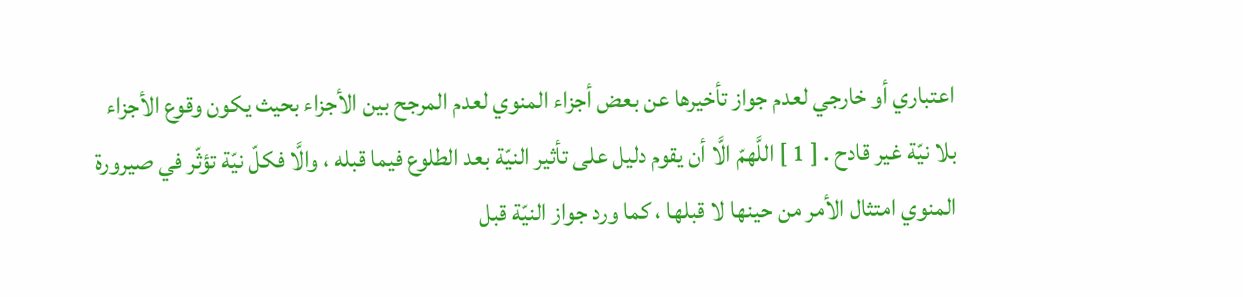اعتباري أو خارجي لعدم جواز تأخيرها عن بعض أجزاء المنوي لعدم المرجح بين الأجزاء بحيث يكون وقوع الأجزاء بلا نيّة غير قادح . [ 1 ] اللَّهمّ الَّا أن يقوم دليل على تأثير النيّة بعد الطلوع فيما قبله ، والَّا فكلّ نيّة تؤثّر في صيرورة المنوي امتثال الأمر من حينها لا قبلها ، كما ورد جواز النيّة قبل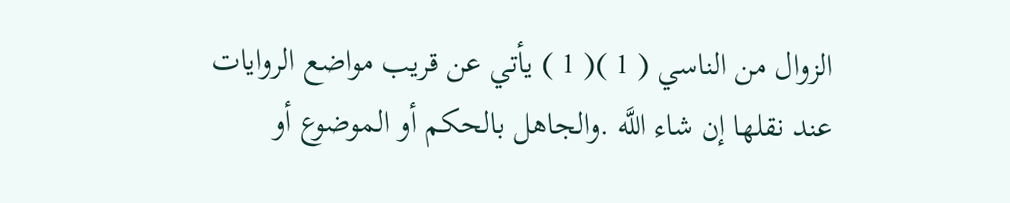الزوال من الناسي ( 1 )( 1 ) يأتي عن قريب مواضع الروايات عند نقلها إن شاء اللَّه .والجاهل بالحكم أو الموضوع أو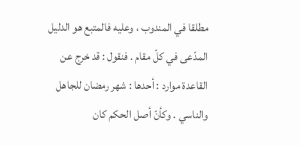مطلقا في المندوب ، وعليه فالمتبع هو الدليل المدّعى في كلّ مقام . فنقول : قد خرج عن القاعدة موارد : أحدها : شهر رمضان للجاهل والناسي . وكأنّ أصل الحكم كان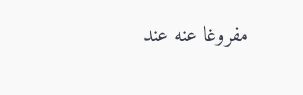مفروغا عنه عند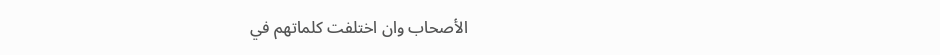الأصحاب وان اختلفت كلماتهم في